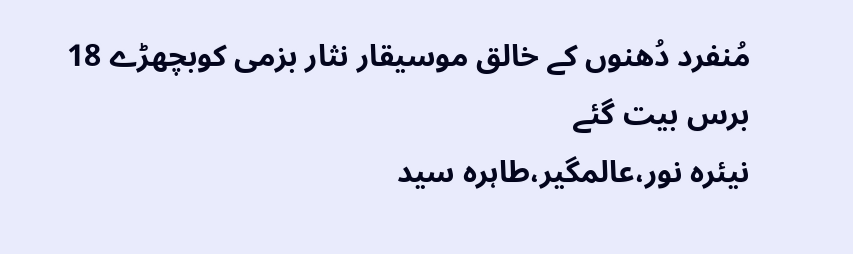مُنفرد دُھنوں کے خالق موسیقار نثار بزمی کوبچھڑے 18 برس بیت گئے
نیئرہ نور،عالمگیر،طاہرہ سید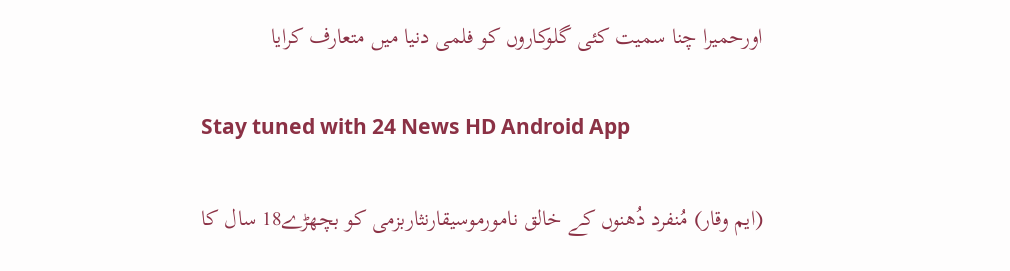اورحمیرا چنا سمیت کئی گلوکاروں کو فلمی دنیا میں متعارف کرایا

Stay tuned with 24 News HD Android App

(ایم وقار) مُنفرد دُھنوں کے خالق نامورموسیقارنثاربزمی کو بچھڑے18 سال کا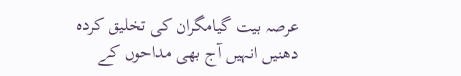عرصہ بیت گیامگران کی تخلیق کردہ دھنیں انہیں آج بھی مداحوں کے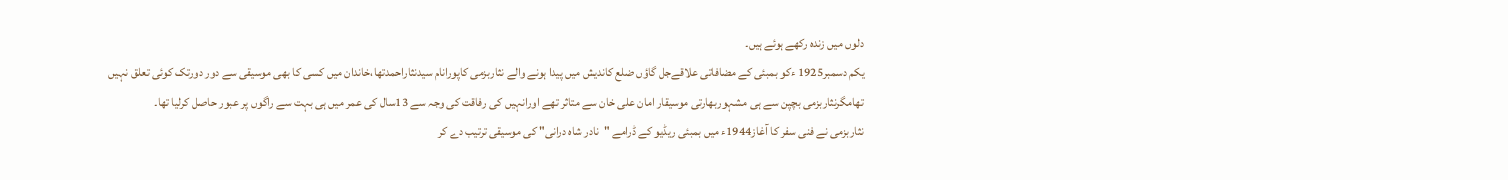دلوں میں زندہ رکھے ہوئے ہیں۔
یکم دسمبر1925 ءکو بمبئی کے مضافاتی علاقےجل گاؤں ضلع کاندیش میں پیدا ہونے والے نثاربزمی کاپورانام سیدنثاراحمدتھا،خاندان میں کسی کا بھی موسیقی سے دور دورتک کوئی تعلق نہیں تھامگرنثاربزمی بچپن سے ہی مشہوربھارتی موسیقار امان علی خان سے متاثر تھے اورانہیں کی رفاقت کی وجہ سے 13سال کی عمر میں ہی بہت سے راگوں پر عبور حاصل کرلیا تھا۔
نثاربزمی نے فنی سفر کا آغاز1944ء میں بمبئی ریڈیو کے ڈرامے "نادر شاہ درانی" کی موسیقی ترتیب دے کر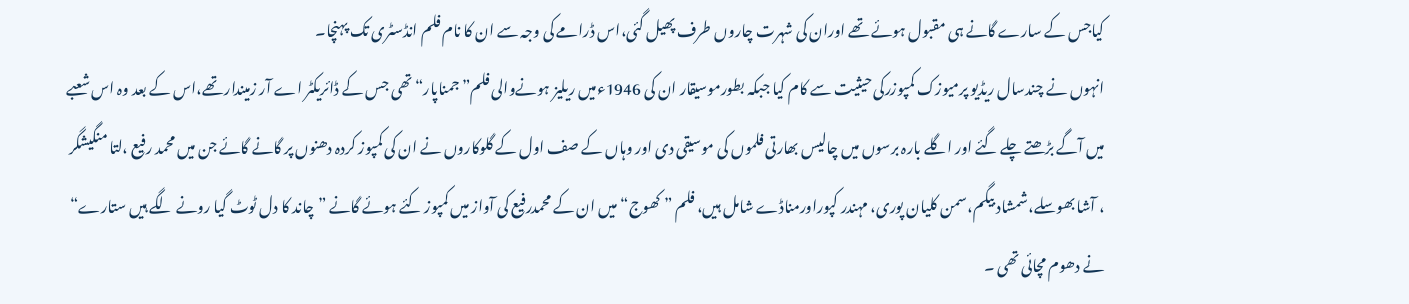کیاجس کے سارے گانے ہی مقبول ہوئے تھے اوران کی شہرت چاروں طرف پھیل گئی،اس ڈرامے کی وجہ سے ان کا نام فلم انڈسٹری تک پہنچا۔
انہوں نے چندسال ریڈیو پرمیوزک کمپوزرکی حیثیت سے کام کیا جبکہ بطورموسیقار ان کی 1946ءمیں ریلیز ہونےوالی فلم”جمناپار“تھی جس کے ڈائریکٹر اے آر زمیندار تھے،اس کے بعد وہ اس شعبے میں آگے بڑھتے چلے گئے اور اگلے بارہ برسوں میں چالیس بھارتی فلموں کی موسیقی دی اور وہاں کے صف اول کے گلوکاروں نے ان کی کمپوز کردہ دھنوں پر گانے گائے جن میں محمد رفیع ،لتا منگیشگر ، آشا بھوسلے،شمشاد بیگم،سمن کلیان پوری، مہندر کپوراورمناڈے شامل ہیں، فلم ” کھوج“ میں ان کے محمدرفیع کی آواز میں کمپوز کئے ہوئے گانے ”چاند کا دل ٹوٹ گیا رونے لگے ہیں ستارے“ نے دھوم مچائی تھی ۔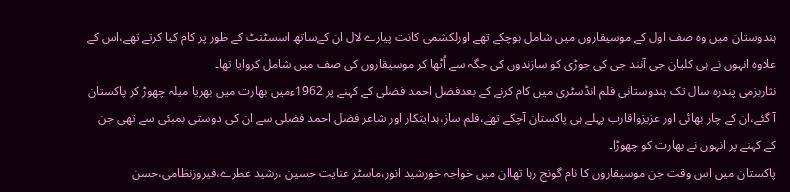ہندوستان میں وہ صف اول کے موسیقاروں میں شامل ہوچکے تھے اورلکشمی کانت پیارے لال ان کےساتھ اسسٹنٹ کے طور پر کام کیا کرتے تھے،اس کے علاوہ انہوں نے ہی کلیان جی آنند جی کی جوڑی کو سازندوں کی جگہ سے اُٹھا کر موسیقاروں کی صف میں شامل کروایا تھا۔
نثاربزمی پندرہ سال تک ہندوستانی فلم انڈسٹری میں کام کرنے کے بعدفضل احمد فضلی کے کہنے پر 1962ءمیں بھارت میں بھریا میلہ چھوڑ کر پاکستان آ گئے،ان کے چار بھائی اور عزیزواقارب پہلے ہی پاکستان آچکے تھے،فلم ساز،ہدایتکار اور شاعر فضل احمد فضلی سے ان کی دوستی بمبئی سے تھی جن کے کہنے پر انہوں نے بھارت کو چھوڑا۔
پاکستان میں اس وقت جن موسیقاروں کا نام گونج رہا تھاان میں خواجہ خورشید انور،ماسٹر عنایت حسین ،رشید عطرے،فیروزنظامی،حسن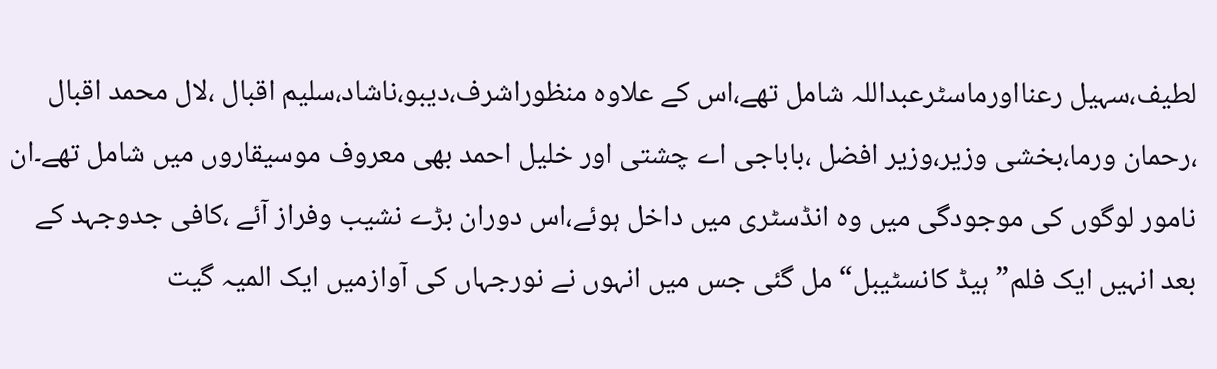لطیف،سہیل رعنااورماسٹرعبداللہ شامل تھے،اس کے علاوہ منظوراشرف،دیبو،ناشاد،سلیم اقبال ،لال محمد اقبال ،رحمان ورما،بخشی وزیر،وزیر افضل ،باباجی اے چشتی اور خلیل احمد بھی معروف موسیقاروں میں شامل تھے۔ان نامور لوگوں کی موجودگی میں وہ انڈسٹری میں داخل ہوئے،اس دوران بڑے نشیب وفراز آئے ،کافی جدوجہد کے بعد انہیں ایک فلم”ہیڈ کانسٹیبل“ مل گئی جس میں انہوں نے نورجہاں کی آوازمیں ایک المیہ گیت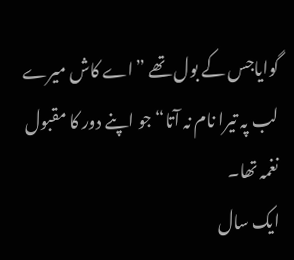گوایاجس کے بول تھے ”اے کاش میرے لب پہ تیرا نام نہ آتا“جو اپنے دور کا مقبول نغمہ تھا۔
ایک سال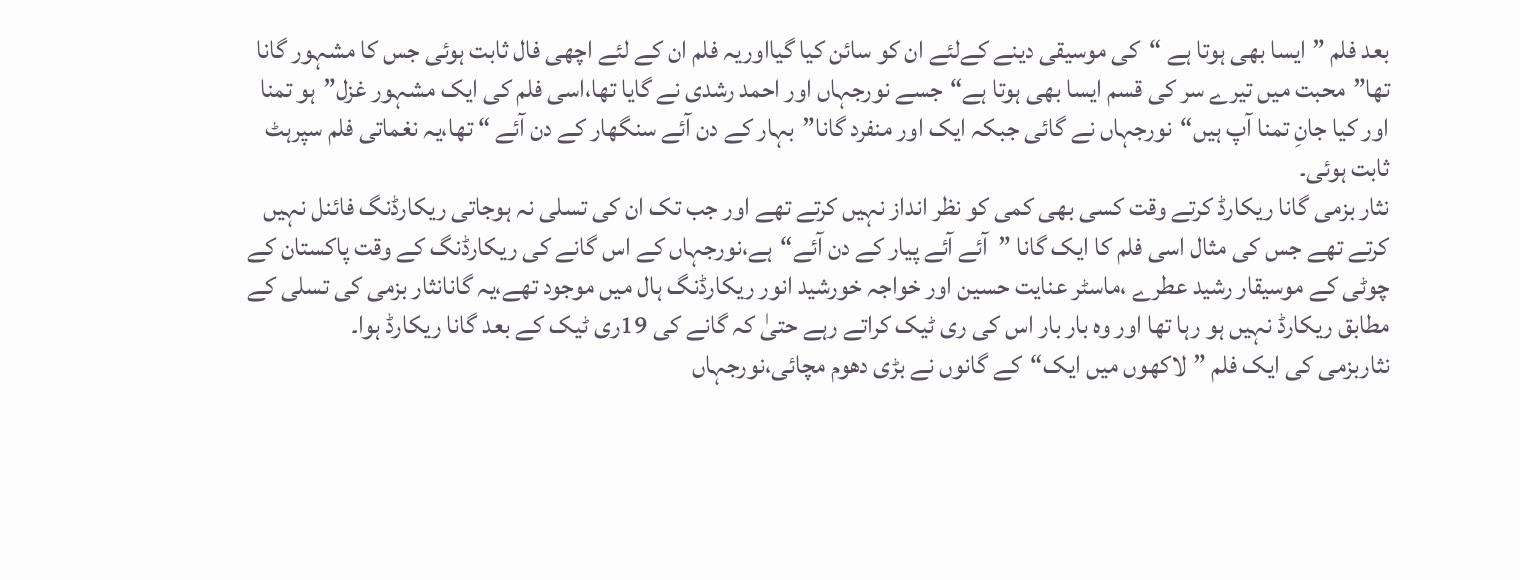بعد فلم ”ایسا بھی ہوتا ہے “کی موسیقی دینے کےلئے ان کو سائن کیا گیااوریہ فلم ان کے لئے اچھی فال ثابت ہوئی جس کا مشہور گانا تھا”محبت میں تیرے سر کی قسم ایسا بھی ہوتا ہے“جسے نورجہاں اور احمد رشدی نے گایا تھا،اسی فلم کی ایک مشہور غزل”ہو تمنا اور کیا جانِ تمنا آپ ہیں“نورجہاں نے گائی جبکہ ایک اور منفرد گانا”بہار کے دن آئے سنگھار کے دن آئے “ تھا،یہ نغماتی فلم سپرہٹ ثابت ہوئی۔
نثار بزمی گانا ریکارڈ کرتے وقت کسی بھی کمی کو نظر انداز نہیں کرتے تھے اور جب تک ان کی تسلی نہ ہوجاتی ریکارڈنگ فائنل نہیں کرتے تھے جس کی مثال اسی فلم کا ایک گانا ”آئے آئے پیار کے دن آئے“ہے،نورجہاں کے اس گانے کی ریکارڈنگ کے وقت پاکستان کے چوٹی کے موسیقار رشید عطرے ،ماسٹر عنایت حسین اور خواجہ خورشید انور ریکارڈنگ ہال میں موجود تھے،یہ گانانثار بزمی کی تسلی کے مطابق ریکارڈ نہیں ہو رہا تھا اور وہ بار بار اس کی ری ٹیک کراتے رہے حتیٰ کہ گانے کی 19ری ٹیک کے بعد گانا ریکارڈ ہوا۔
نثاربزمی کی ایک فلم ”لاکھوں میں ایک“کے گانوں نے بڑی دھوم مچائی،نورجہاں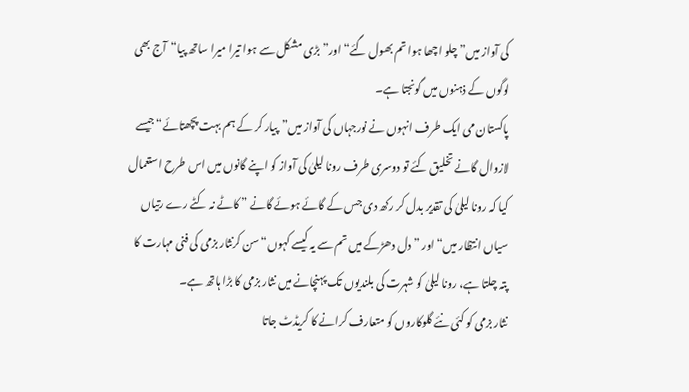کی آواز میں”چلو اچھا ہوا تم بھول گئے“اور”بڑی مشکل سے ہوا تیرا میرا ساتھ پیا“آج بھی لوگوں کے ذہنوں میں گونجتا ہے۔
پاکستان می ایک طرف انہوں نے نورجہاں کی آواز میں”پیار کر کے ہم بہت پچھتائے“جیسے لازوال گانے تخلیق کئے تو دوسری طرف رونا لیلیٰ کی آواز کو اپنے گانوں میں اس طرح استعمال کیا کہ رونا لیلیٰ کی تقدیر بدل کر رکھ دی جس کے گائے ہوئے گانے ” کاٹے نہ کٹے رے رتیاں سیاں انتظار میں“اور ” دل دھڑکے میں تم سے یہ کیسے کہوں“سن کرنثار بزمی کی فنی مہارت کا پتہ چلتا ہے، رونا لیلیٰ کو شہرت کی بلندیوں تک پہنچانے میں نثار بزمی کا بڑا ہاتھ ہے۔
نثار بزمی کو کئی نئے گلوکاروں کو متعارف کرانے کا کریڈٹ جاتا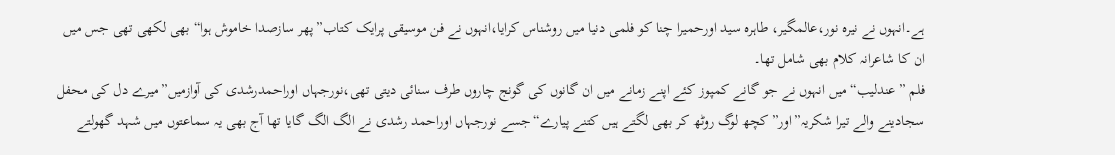ہے۔انہوں نے نیرہ نور،عالمگیر، طاہرہ سید اورحمیرا چنا کو فلمی دنیا میں روشناس کرایا،انہوں نے فن موسیقی پرایک کتاب”پھر سازصدا خاموش ہوا“بھی لکھی تھی جس میں ان کا شاعرانہ کلام بھی شامل تھا۔
فلم ”عندلیب“میں انہوں نے جو گانے کمپوز کئے اپنے زمانے میں ان گانوں کی گونج چاروں طرف سنائی دیتی تھی،نورجہاں اوراحمدرشدی کی آوازمیں”میرے دل کی محفل سجادینے والے تیرا شکریہ”اور”کچھ لوگ روٹھ کر بھی لگتے ہیں کتنے پیارے“جسے نورجہاں اوراحمد رشدی نے الگ الگ گایا تھا آج بھی یہ سماعتوں میں شہد گھولتے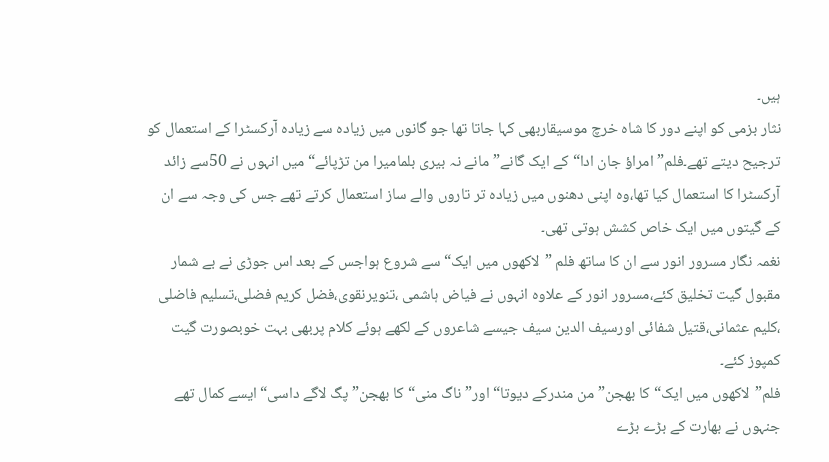ہیں۔
نثار بزمی کو اپنے دور کا شاہ خرچ موسیقاربھی کہا جاتا تھا جو گانوں میں زیادہ سے زیادہ آرکسٹرا کے استعمال کو ترجیح دیتے تھے۔فلم”امراؤ جان ادا“کے ایک گانے”مانے نہ بیری بلمامیرا من تڑپائے“میں انہوں نے 50سے زائد آرکسٹرا کا استعمال کیا تھا،وہ اپنی دھنوں میں زیادہ تر تاروں والے ساز استعمال کرتے تھے جس کی وجہ سے ان کے گیتوں میں ایک خاص کشش ہوتی تھی۔
نغمہ نگار مسرور انور سے ان کا ساتھ فلم ”لاکھوں میں ایک“سے شروع ہواجس کے بعد اس جوڑی نے بے شمار مقبول گیت تخلیق کئے،مسرور انور کے علاوہ انہوں نے فیاض ہاشمی ،تنویرنقوی،فضل کریم فضلی،تسلیم فاضلی ،کلیم عثمانی،قتیل شفائی اورسیف الدین سیف جیسے شاعروں کے لکھے ہوئے کلام پربھی بہت خوبصورت گیت کمپوز کئے۔
فلم”لاکھوں میں ایک“کا بھجن”من مندرکے دیوتا“اور”ناگ منی“کا بھجن”پگ لاگے داسی“ایسے کمال تھے جنہوں نے بھارت کے بڑے بڑے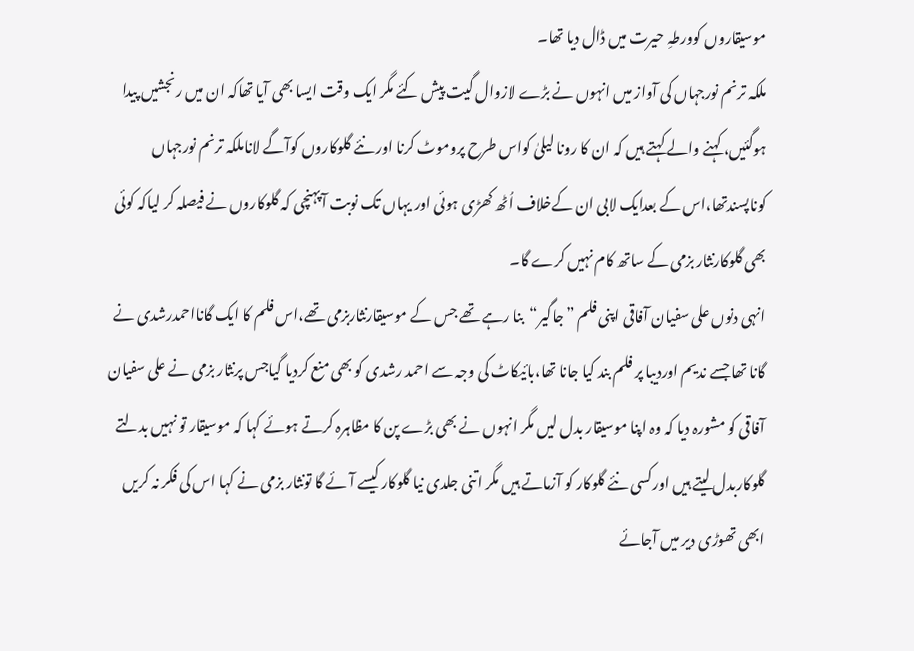موسیقاروں کوورطہِ حیرت میں ڈال دیا تھا۔
ملکہ ترنم نورجہاں کی آواز میں انہوں نے بڑے لازوال گیت پیش کئے مگر ایک وقت ایسا بھی آیا تھاکہ ان میں رنجشیں پیدا ہوگئیں، کہنے والے کہتے ہیں کہ ان کا رونا لیلیٰ کواس طرح پروموٹ کرنا اور نئے گلوکاروں کوآگے لاناملکہ ترنم نورجہاں کوناپسندتھا،اس کے بعدایک لابی ان کےخلاف اُٹھ کھڑی ہوئی اور یہاں تک نوبت آپہنچی کہ گلوکاروں نے فیصلہ کر لیاکہ کوئی بھی گلوکارنثار بزمی کے ساتھ کام نہیں کرے گا۔
انہی دنوں علی سفیان آفاقی اپنی فلم ”جاگیر“بنا رہے تھے جس کے موسیقارنثاربزمی تھے،اس فلم کا ایک گانااحمدرشدی نے گانا تھا جسے ندیم اوردیبا پر فلم بند کیا جانا تھا،بائیکاٹ کی وجہ سے احمد رشدی کو بھی منع کردیا گیاجس پرنثار بزمی نے علی سفیان آفاقی کو مشورہ دیا کہ وہ اپنا موسیقار بدل لیں مگر انہوں نے بھی بڑے پن کا مظاہرہ کرتے ہوئے کہا کہ موسیقار تو نہیں بدلتے گلوکاربدل لیتے ہیں اورکسی نئے گلوکار کو آزماتے ہیں مگر اتنی جلدی نیا گلوکار کیسے آئے گا تونثار بزمی نے کہا اس کی فکر نہ کریں ابھی تھوڑی دیر میں آجائے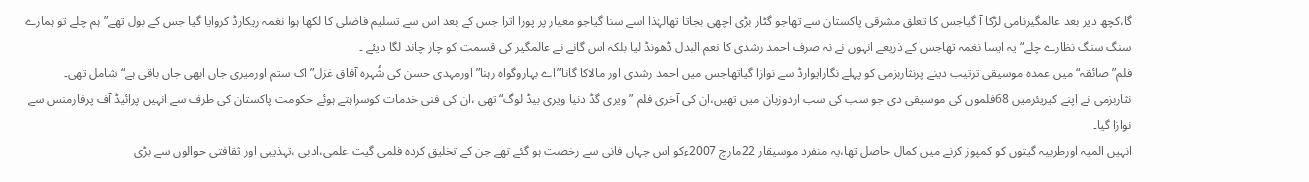گا،کچھ دیر بعد عالمگیرنامی لڑکا آ گیاجس کا تعلق مشرقی پاکستان سے تھاجو گٹار بڑی اچھی بجاتا تھالہٰذا اسے سنا گیاجو معیار پر پورا اترا جس کے بعد اس سے تسلیم فاضلی کا لکھا ہوا نغمہ ریکارڈ کروایا گیا جس کے بول تھے”ہم چلے تو ہمارے سنگ سنگ نظارے چلے“یہ ایسا نغمہ تھاجس کے ذریعے انہوں نے نہ صرف احمد رشدی کا نعم البدل ڈھونڈ لیا بلکہ اس گانے نے عالمگیر کی قسمت کو چار چاند لگا دیئے ۔
فلم”صائقہ“میں عمدہ موسیقی ترتیب دینے پرنثاربزمی کو پہلے نگارایوارڈ سے نوازا گیاتھاجس میں احمد رشدی اور مالاکا گانا”اے بہاروگواہ رہنا” اورمہدی حسن کی شُہرہ آفاق غزل”اک ستم اورمیری جاں ابھی جاں باقی ہے“شامل تھی۔
نثاربزمی نے اپنے کیریئرمیں 68فلموں کی موسیقی دی جو سب کی سب اردوزبان میں تھیں،ان کی آخری فلم ” ویری گڈ دنیا ویری بیڈ لوگ“تھی ،ان کی فنی خدمات کوسراہتے ہوئے حکومت پاکستان کی طرف سے انہیں پرائیڈ آف پرفارمنس سے نوازا گیا۔
انہیں المیہ اورطربیہ گیتوں کو کمپوز کرنے میں کمال حاصل تھا،یہ منفرد موسیقار 22مارچ 2007ءکو اس جہاں فانی سے رخصت ہو گئے تھے جن کے تخلیق کردہ فلمی گیت علمی،ادبی ،تہذیبی اور ثقافتی حوالوں سے بڑی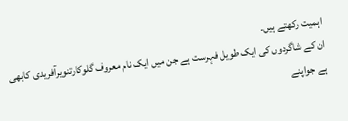اہمیت رکھتے ہیں۔
ان کے شاگردوں کی ایک طویل فہرست ہے جن میں ایک نام معروف گلوکارتنویرآفریدی کابھی ہے جواپنے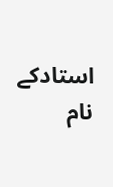استادکے نام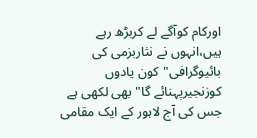اورکام کوآگے لے کربڑھ رہے ہیں،انہوں نے نثاربزمی کی بائیوگرافی"کون یادوں کوزنجیرپہنائے گا"بھی لکھی ہے جس کی آج لاہور کے ایک مقامی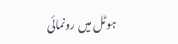ہوٹل میں رونمائی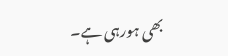بھی ہورہی ہے۔